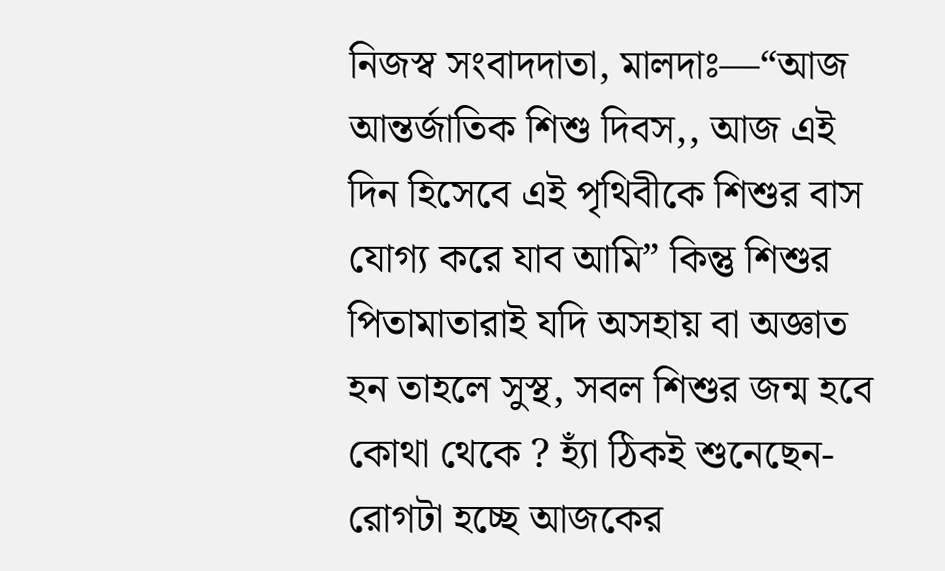নিজস্ব সংবাদদাতা, মালদাঃ—“আজ আন্তর্জাতিক শিশু দিবস,, আজ এই দিন হিসেবে এই পৃথিবীকে শিশুর বাস যোগ্য করে যাব আমি” কিন্তু শিশুর পিতামাতারাই যদি অসহায় বা অজ্ঞাত হন তাহলে সুস্থ, সবল শিশুর জন্ম হবে কোথা থেকে ? হ্যাঁ ঠিকই শুনেছেন- রোগটা হচ্ছে আজকের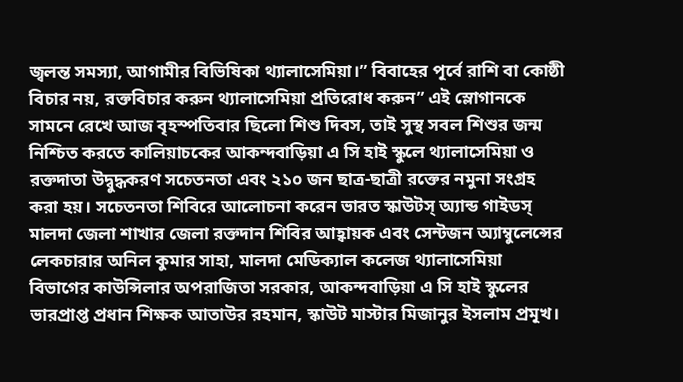জ্বলন্ত সমস্যা, আগামীর বিভিষিকা থ্যালাসেমিয়া।” বিবাহের পূর্বে রাশি বা কোষ্ঠী বিচার নয়, রক্তবিচার করুন থ্যালাসেমিয়া প্রতিরোধ করুন” এই স্লোগানকে সামনে রেখে আজ বৃহস্পতিবার ছিলো শিশু দিবস, তাই সুস্থ সবল শিশুর জন্ম নিশ্চিত করতে কালিয়াচকের আকন্দবাড়িয়া এ সি হাই স্কুলে থ্যালাসেমিয়া ও রক্তদাতা উদ্বুদ্ধকরণ সচেতনতা এবং ২১০ জন ছাত্র-ছাত্রী রক্তের নমুনা সংগ্রহ করা হয়। সচেতনতা শিবিরে আলোচনা করেন ভারত স্কাউটস্ অ্যান্ড গাইডস্ মালদা জেলা শাখার জেলা রক্তদান শিবির আহ্বায়ক এবং সেন্টজন অ্যাম্বুলেন্সের লেকচারার অনিল কুমার সাহা, মালদা মেডিক্যাল কলেজ থ্যালাসেমিয়া বিভাগের কাউন্সিলার অপরাজিতা সরকার, আকন্দবাড়িয়া এ সি হাই স্কুলের ভারপ্রাপ্ত প্রধান শিক্ষক আতাউর রহমান, স্কাউট মাস্টার মিজানুর ইসলাম প্রমূখ।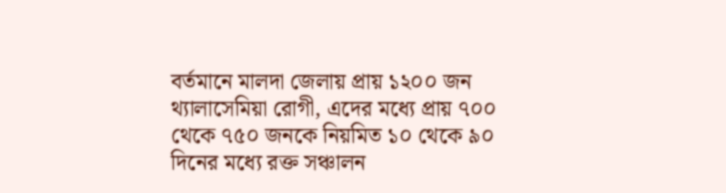বর্তমানে মালদা জেলায় প্রায় ১২০০ জন থ্যালাসেমিয়া রোগী, এদের মধ্যে প্রায় ৭০০ থেকে ৭৫০ জনকে নিয়মিত ১০ থেকে ৯০ দিনের মধ্যে রক্ত সঞ্চালন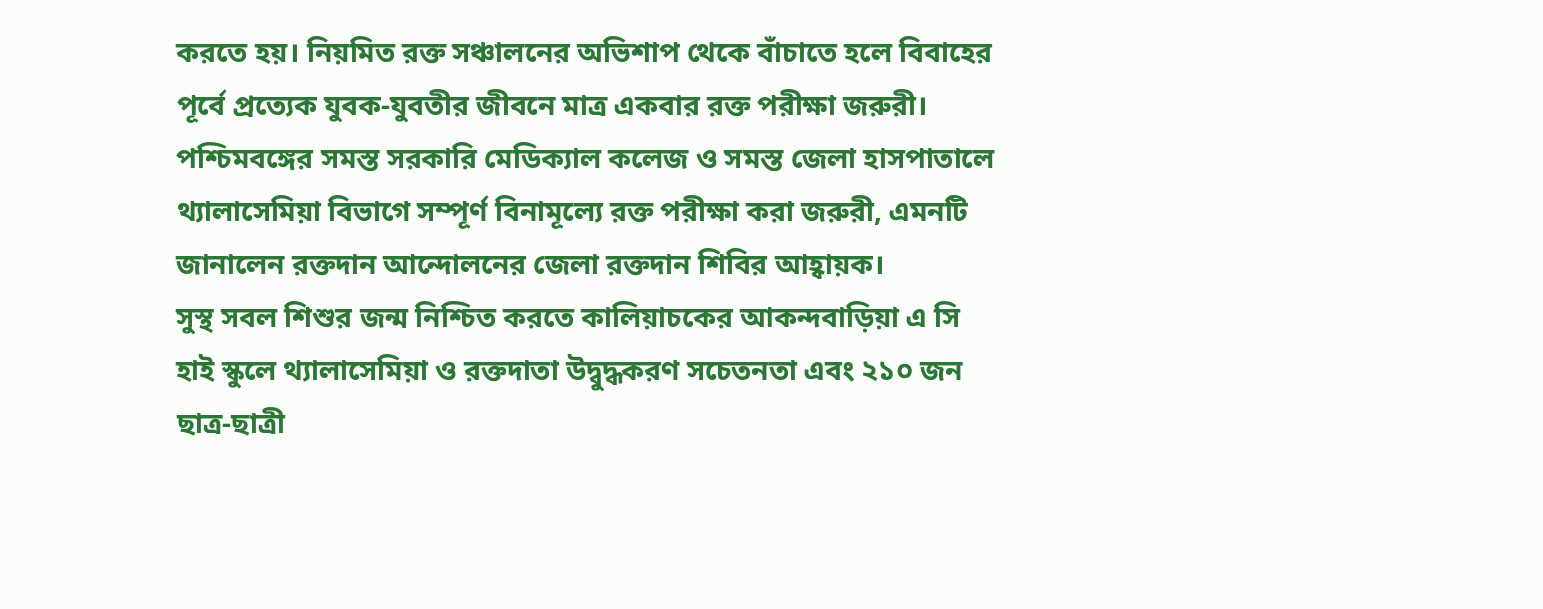করতে হয়। নিয়মিত রক্ত সঞ্চালনের অভিশাপ থেকে বাঁচাতে হলে বিবাহের পূর্বে প্রত্যেক যুবক-যুবতীর জীবনে মাত্র একবার রক্ত পরীক্ষা জরুরী। পশ্চিমবঙ্গের সমস্ত সরকারি মেডিক্যাল কলেজ ও সমস্ত জেলা হাসপাতালে থ্যালাসেমিয়া বিভাগে সম্পূর্ণ বিনামূল্যে রক্ত পরীক্ষা করা জরুরী, এমনটি জানালেন রক্তদান আন্দোলনের জেলা রক্তদান শিবির আহ্বায়ক।
সুস্থ সবল শিশুর জন্ম নিশ্চিত করতে কালিয়াচকের আকন্দবাড়িয়া এ সি হাই স্কুলে থ্যালাসেমিয়া ও রক্তদাতা উদ্বুদ্ধকরণ সচেতনতা এবং ২১০ জন ছাত্র-ছাত্রী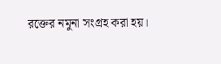রক্তের নমুনা সংগ্রহ করা হয়।